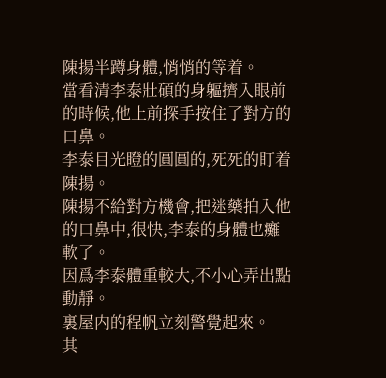陳揚半蹲身體,悄悄的等着。
當看清李泰壯碩的身軀擠入眼前的時候,他上前探手按住了對方的口鼻。
李泰目光瞪的圓圓的,死死的盯着陳揚。
陳揚不給對方機會,把迷藥拍入他的口鼻中,很快,李泰的身體也癱軟了。
因爲李泰體重較大,不小心弄出點動靜。
裏屋内的程帆立刻警覺起來。
其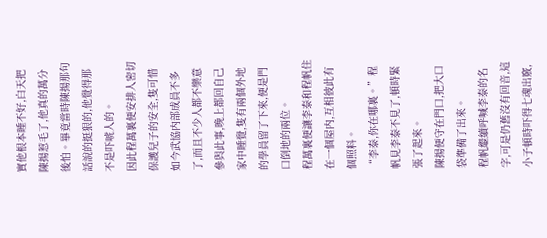實他根本睡不好,白天把陳揚惹毛了,他真的萬分後怕。畢竟當時陳揚那句話說的挺狠的,他覺得那不是吓唬人的。
因此程萬裏便安排人密切保護兒子的安全,隻可惜如今武協内部成員不多了,而且不少人都不樂意參與此事,晚上都回自己家中睡覺,隻有兩個外地的學員留了下來,便是門口倒地的兩位。
程萬裏便讓李泰和程帆住在一個屋内,互相彼此有個照料。
“李泰,你在哪裏。”程帆見李泰不見了,頓時緊張了起來。
陳揚便守在門口,把大口袋準備了出來。
程帆繼續呼喊李泰的名字,可是仍舊沒有回音,這小子頓時吓得七魂出竅,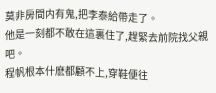莫非房間内有鬼,把李泰給帶走了。
他是一刻都不敢在這裏住了,趕緊去前院找父親吧。
程帆根本什麽都顧不上,穿鞋便往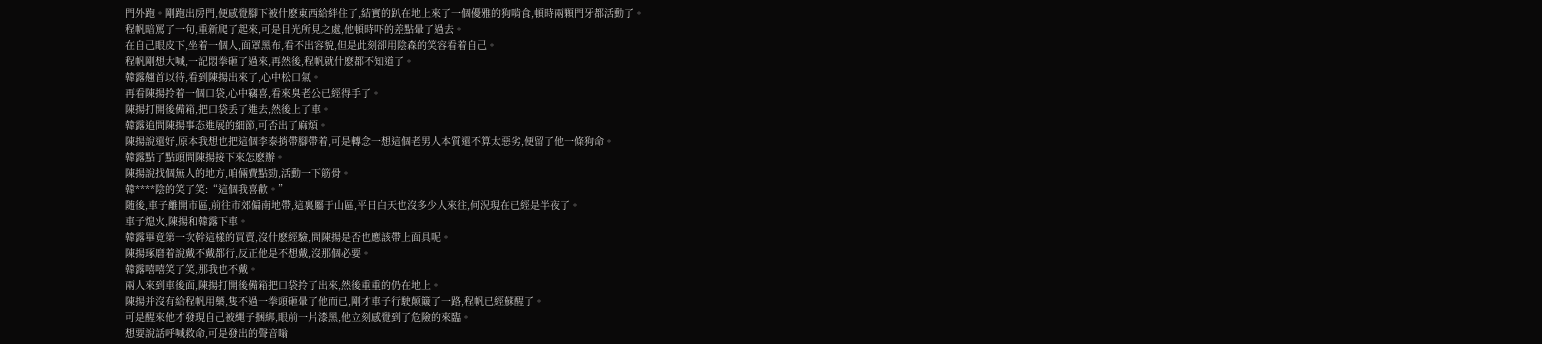門外跑。剛跑出房門,便感覺腳下被什麽東西給絆住了,結實的趴在地上來了一個優雅的狗啃食,頓時兩顆門牙都活動了。
程帆暗罵了一句,重新爬了起來,可是目光所見之處,他頓時吓的差點暈了過去。
在自己眼皮下,坐着一個人,面罩黑布,看不出容貌,但是此刻卻用陰森的笑容看着自己。
程帆剛想大喊,一記悶拳砸了過來,再然後,程帆就什麽都不知道了。
韓露翹首以待,看到陳揚出來了,心中松口氣。
再看陳揚拎着一個口袋,心中竊喜,看來臭老公已經得手了。
陳揚打開後備箱,把口袋丢了進去,然後上了車。
韓露追問陳揚事态進展的細節,可否出了麻煩。
陳揚說還好,原本我想也把這個李泰捎帶腳帶着,可是轉念一想這個老男人本質還不算太惡劣,便留了他一條狗命。
韓露點了點頭問陳揚接下來怎麽辦。
陳揚說找個無人的地方,咱倆費點勁,活動一下筋骨。
韓****陰的笑了笑:“這個我喜歡。”
随後,車子離開市區,前往市郊偏南地帶,這裏屬于山區,平日白天也沒多少人來往,何況現在已經是半夜了。
車子熄火,陳揚和韓露下車。
韓露畢竟第一次幹這樣的買賣,沒什麽經驗,問陳揚是否也應該帶上面具呢。
陳揚琢磨着說戴不戴都行,反正他是不想戴,沒那個必要。
韓露嘻嘻笑了笑,那我也不戴。
兩人來到車後面,陳揚打開後備箱把口袋拎了出來,然後重重的仍在地上。
陳揚并沒有給程帆用藥,隻不過一拳頭砸暈了他而已,剛才車子行駛颠簸了一路,程帆已經蘇醒了。
可是醒來他才發現自己被繩子捆綁,眼前一片漆黑,他立刻感覺到了危險的來臨。
想要說話呼喊救命,可是發出的聲音嗡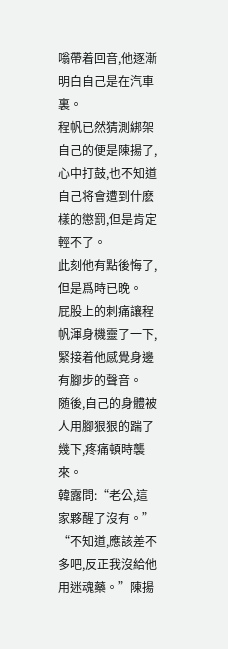嗡帶着回音,他逐漸明白自己是在汽車裏。
程帆已然猜測綁架自己的便是陳揚了,心中打鼓,也不知道自己将會遭到什麽樣的懲罰,但是肯定輕不了。
此刻他有點後悔了,但是爲時已晚。
屁股上的刺痛讓程帆渾身機靈了一下,緊接着他感覺身邊有腳步的聲音。
随後,自己的身體被人用腳狠狠的踹了幾下,疼痛頓時襲來。
韓露問:“老公,這家夥醒了沒有。”
“不知道,應該差不多吧,反正我沒給他用迷魂藥。”陳揚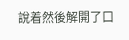說着然後解開了口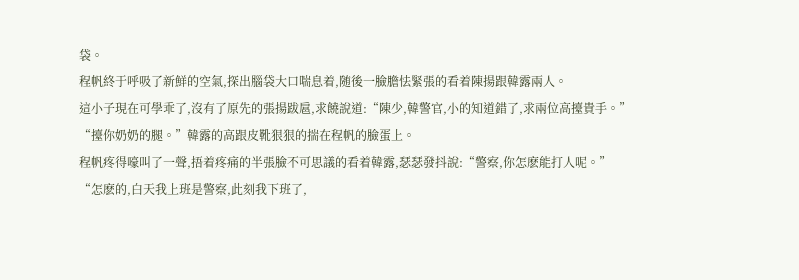袋。
程帆終于呼吸了新鮮的空氣,探出腦袋大口喘息着,随後一臉膽怯緊張的看着陳揚跟韓露兩人。
這小子現在可學乖了,沒有了原先的張揚跋扈,求饒說道:“陳少,韓警官,小的知道錯了,求兩位高擡貴手。”
“擡你奶奶的腿。”韓露的高跟皮靴狠狠的揣在程帆的臉蛋上。
程帆疼得嚎叫了一聲,捂着疼痛的半張臉不可思議的看着韓露,瑟瑟發抖說:“警察,你怎麽能打人呢。”
“怎麽的,白天我上班是警察,此刻我下班了,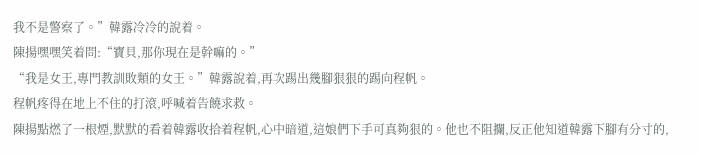我不是警察了。”韓露冷冷的說着。
陳揚嘿嘿笑着問:“寶貝,那你現在是幹嘛的。”
“我是女王,專門教訓敗類的女王。”韓露說着,再次踢出幾腳狠狠的踢向程帆。
程帆疼得在地上不住的打滾,呼喊着告饒求救。
陳揚點燃了一根煙,默默的看着韓露收拾着程帆,心中暗道,這娘們下手可真夠狠的。他也不阻攔,反正他知道韓露下腳有分寸的,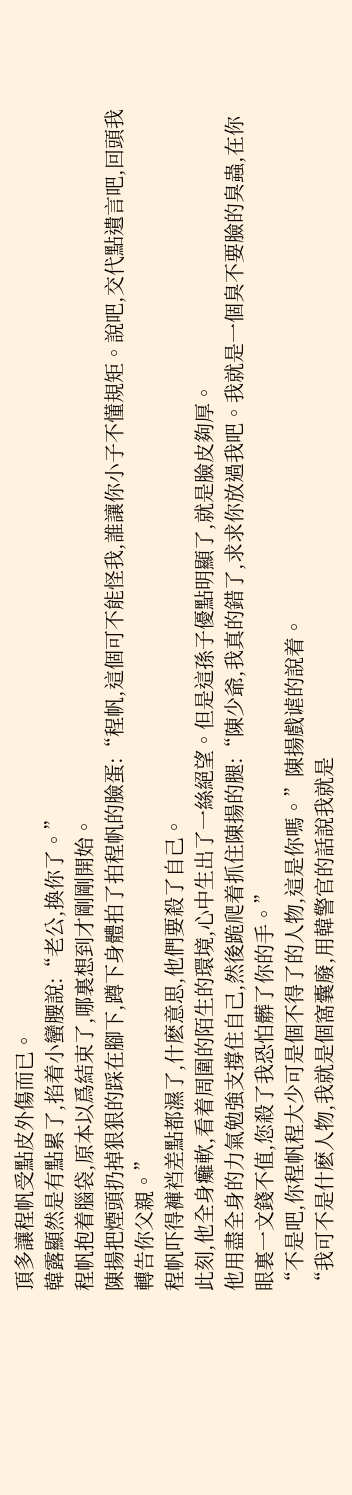頂多讓程帆受點皮外傷而已。
韓露顯然是有點累了,掐着小蠻腰說:“老公,換你了。”
程帆抱着腦袋,原本以爲結束了,哪裏想到才剛剛開始。
陳揚把煙頭扔掉狠狠的踩在腳下,蹲下身體拍了拍程帆的臉蛋:“程帆,這個可不能怪我,誰讓你小子不懂規矩。說吧,交代點遺言吧,回頭我轉告你父親。”
程帆吓得褲裆差點都濕了,什麽意思,他們要殺了自己。
此刻,他全身癱軟,看着周圍的陌生的環境,心中生出了一絲絕望。但是這孫子優點明顯了,就是臉皮夠厚。
他用盡全身的力氣勉強支撐住自己,然後跪爬着抓住陳揚的腿:“陳少爺,我真的錯了,求求你放過我吧。我就是一個臭不要臉的臭蟲,在你眼裏一文錢不值,您殺了我恐怕髒了你的手。”
“不是吧,你程帆程大少可是個不得了的人物,這是你嗎。”陳揚戲谑的說着。
“我可不是什麽人物,我就是個窩囊廢,用韓警官的話說我就是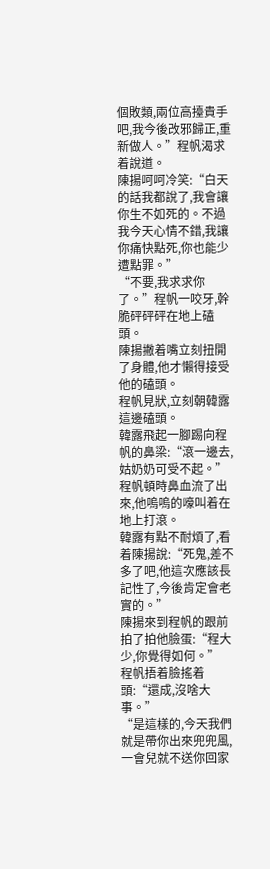個敗類,兩位高擡貴手吧,我今後改邪歸正,重新做人。”程帆渴求着說道。
陳揚呵呵冷笑:“白天的話我都說了,我會讓你生不如死的。不過我今天心情不錯,我讓你痛快點死,你也能少遭點罪。”
“不要,我求求你了。”程帆一咬牙,幹脆砰砰砰在地上磕頭。
陳揚撇着嘴立刻扭開了身體,他才懶得接受他的磕頭。
程帆見狀,立刻朝韓露這邊磕頭。
韓露飛起一腳踢向程帆的鼻梁:“滾一邊去,姑奶奶可受不起。”
程帆頓時鼻血流了出來,他嗚嗚的嚎叫着在地上打滾。
韓露有點不耐煩了,看着陳揚說:“死鬼,差不多了吧,他這次應該長記性了,今後肯定會老實的。”
陳揚來到程帆的跟前拍了拍他臉蛋:“程大少,你覺得如何。”
程帆捂着臉搖着頭:“還成,沒啥大事。”
“是這樣的,今天我們就是帶你出來兜兜風,一會兒就不送你回家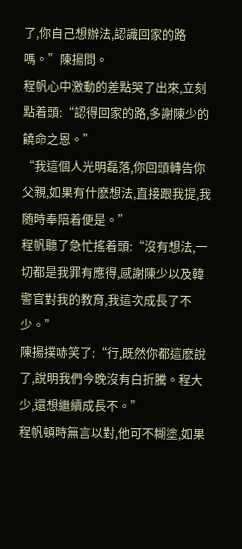了,你自己想辦法,認識回家的路嗎。”陳揚問。
程帆心中激動的差點哭了出來,立刻點着頭:“認得回家的路,多謝陳少的饒命之恩。”
“我這個人光明磊落,你回頭轉告你父親,如果有什麽想法,直接跟我提,我随時奉陪着便是。”
程帆聽了急忙搖着頭:“沒有想法,一切都是我罪有應得,感謝陳少以及韓警官對我的教育,我這次成長了不少。”
陳揚撲哧笑了:“行,既然你都這麽說了,說明我們今晚沒有白折騰。程大少,還想繼續成長不。”
程帆頓時無言以對,他可不糊塗,如果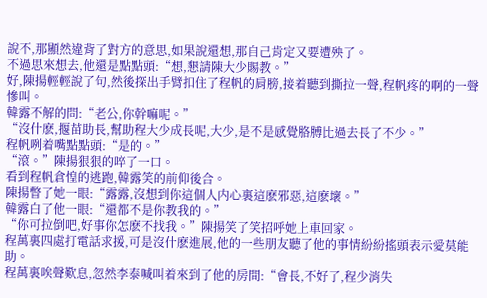說不,那顯然違背了對方的意思,如果說還想,那自己肯定又要遭殃了。
不過思來想去,他還是點點頭:“想,懇請陳大少賜教。”
好,陳揚輕輕說了句,然後探出手臂扣住了程帆的肩膀,接着聽到撕拉一聲,程帆疼的啊的一聲慘叫。
韓露不解的問:“老公,你幹嘛呢。”
“沒什麽,揠苗助長,幫助程大少成長呢,大少,是不是感覺胳膊比過去長了不少。”
程帆咧着嘴點點頭:“是的。”
“滾。”陳揚狠狠的啐了一口。
看到程帆倉惶的逃跑,韓露笑的前仰後合。
陳揚瞥了她一眼:“露露,沒想到你這個人内心裏這麽邪惡,這麽壞。”
韓露白了他一眼:“還都不是你教我的。”
“你可拉倒吧,好事你怎麽不找我。”陳揚笑了笑招呼她上車回家。
程萬裏四處打電話求援,可是沒什麽進展,他的一些朋友聽了他的事情紛紛搖頭表示愛莫能助。
程萬裏唉聲歎息,忽然李泰喊叫着來到了他的房間:“會長,不好了,程少消失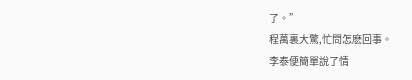了。”
程萬裏大驚,忙問怎麽回事。
李泰便簡單說了情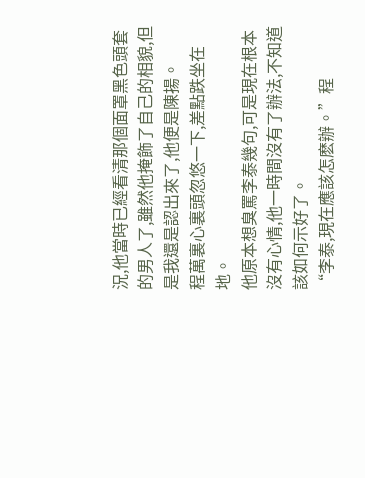況,他當時已經看清那個面罩黑色頭套的男人了,雖然他掩飾了自己的相貌,但是我還是認出來了,他便是陳揚。
程萬裏心裏頭忽悠一下,差點跌坐在地。
他原本想臭罵李泰幾句,可是現在根本沒有心情,他一時間沒有了辦法,不知道該如何示好了。
“李泰,現在應該怎麽辦。”程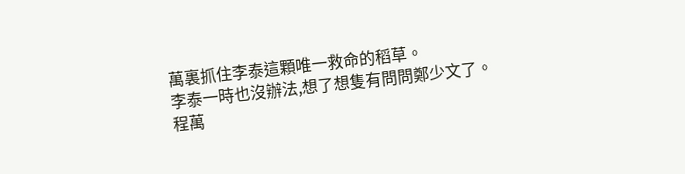萬裏抓住李泰這顆唯一救命的稻草。
李泰一時也沒辦法,想了想隻有問問鄭少文了。
程萬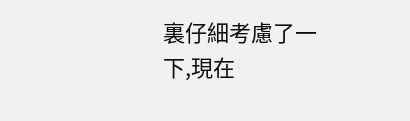裏仔細考慮了一下,現在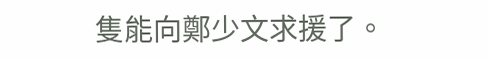隻能向鄭少文求援了。